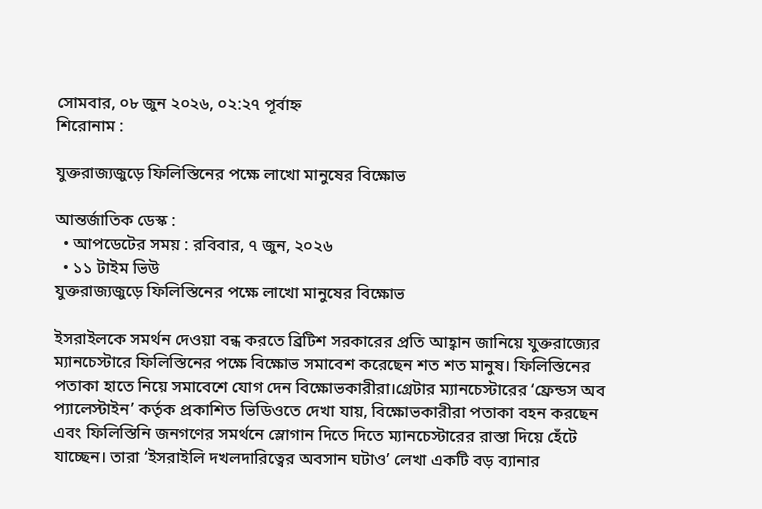সোমবার, ০৮ জুন ২০২৬, ০২:২৭ পূর্বাহ্ন
শিরোনাম :

যুক্তরাজ্যজুড়ে ফিলিস্তিনের পক্ষে লাখো মানুষের বিক্ষোভ

আন্তর্জাতিক ডেস্ক :
  • আপডেটের সময় : রবিবার, ৭ জুন, ২০২৬
  • ১১ টাইম ভিউ
যুক্তরাজ্যজুড়ে ফিলিস্তিনের পক্ষে লাখো মানুষের বিক্ষোভ

ইসরাইলকে সমর্থন দেওয়া বন্ধ করতে ব্রিটিশ সরকারের প্রতি আহ্বান জানিয়ে যুক্তরাজ্যের ম্যানচেস্টারে ফিলিস্তিনের পক্ষে বিক্ষোভ সমাবেশ করেছেন শত শত মানুষ। ফিলিস্তিনের পতাকা হাতে নিয়ে সমাবেশে যোগ দেন বিক্ষোভকারীরা।গ্রেটার ম্যানচেস্টারের ‘ফ্রেন্ডস অব প্যালেস্টাইন’ কর্তৃক প্রকাশিত ভিডিওতে দেখা যায়, বিক্ষোভকারীরা পতাকা বহন করছেন এবং ফিলিস্তিনি জনগণের সমর্থনে স্লোগান দিতে দিতে ম্যানচেস্টারের রাস্তা দিয়ে হেঁটে যাচ্ছেন। তারা ‘ইসরাইলি দখলদারিত্বের অবসান ঘটাও’ লেখা একটি বড় ব্যানার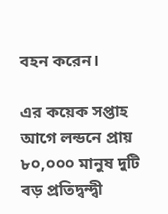বহন করেন।

এর কয়েক সপ্তাহ আগে লন্ডনে প্রায় ৮০,০০০ মানুষ দুটি বড় প্রতিদ্বন্দ্বী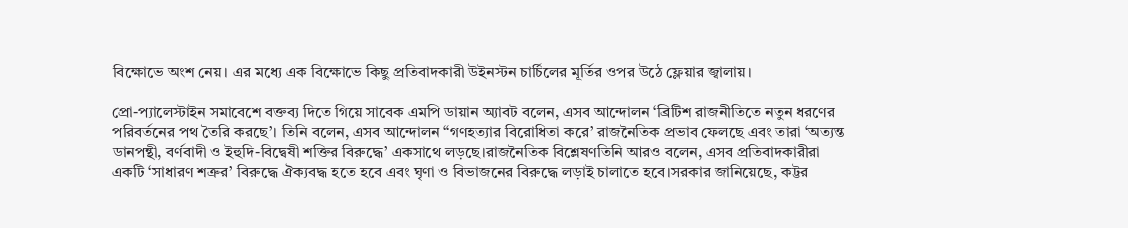বিক্ষোভে অংশ নেয়। এর মধ্যে এক বিক্ষোভে কিছু প্রতিবাদকারী উইনস্টন চার্চিলের মূর্তির ওপর উঠে ফ্লেয়ার জ্বালায়।

প্রো-প্যালেস্টাইন সমাবেশে বক্তব্য দিতে গিয়ে সাবেক এমপি ডায়ান অ্যাবট বলেন, এসব আন্দোলন ‘ব্রিটিশ রাজনীতিতে নতুন ধরণের পরিবর্তনের পথ তৈরি করছে’। তিনি বলেন, এসব আন্দোলন “গণহত্যার বিরোধিতা করে’ রাজনৈতিক প্রভাব ফেলছে এবং তারা ‘অত্যন্ত ডানপন্থী, বর্ণবাদী ও ইহুদি-বিদ্বেষী শক্তির বিরুদ্ধে’ একসাথে লড়ছে।রাজনৈতিক বিশ্লেষণতিনি আরও বলেন, এসব প্রতিবাদকারীরা একটি ‘সাধারণ শত্রুর’ বিরুদ্ধে ঐক্যবদ্ধ হতে হবে এবং ঘৃণা ও বিভাজনের বিরুদ্ধে লড়াই চালাতে হবে।সরকার জানিয়েছে, কট্টর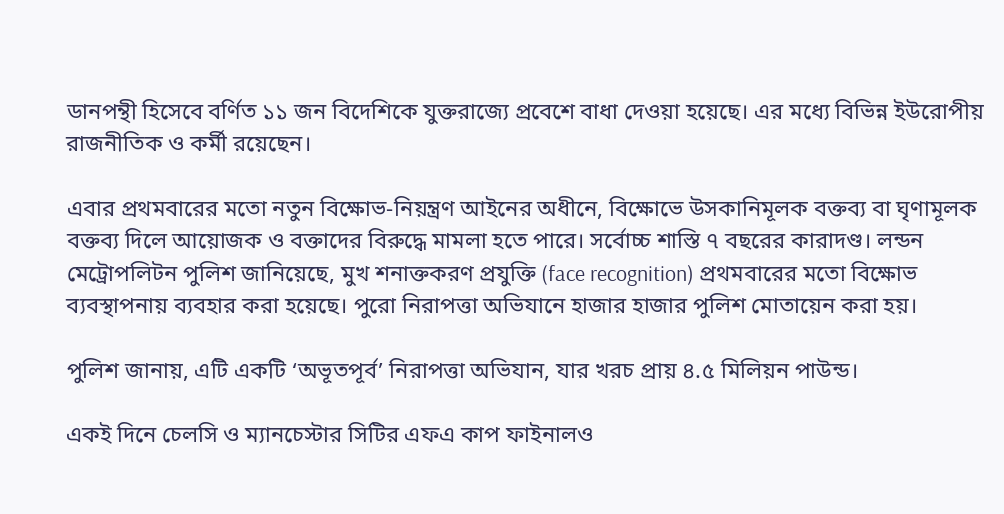ডানপন্থী হিসেবে বর্ণিত ১১ জন বিদেশিকে যুক্তরাজ্যে প্রবেশে বাধা দেওয়া হয়েছে। এর মধ্যে বিভিন্ন ইউরোপীয় রাজনীতিক ও কর্মী রয়েছেন।

এবার প্রথমবারের মতো নতুন বিক্ষোভ-নিয়ন্ত্রণ আইনের অধীনে, বিক্ষোভে উসকানিমূলক বক্তব্য বা ঘৃণামূলক বক্তব্য দিলে আয়োজক ও বক্তাদের বিরুদ্ধে মামলা হতে পারে। সর্বোচ্চ শাস্তি ৭ বছরের কারাদণ্ড। লন্ডন মেট্রোপলিটন পুলিশ জানিয়েছে, মুখ শনাক্তকরণ প্রযুক্তি (face recognition) প্রথমবারের মতো বিক্ষোভ ব্যবস্থাপনায় ব্যবহার করা হয়েছে। পুরো নিরাপত্তা অভিযানে হাজার হাজার পুলিশ মোতায়েন করা হয়।

পুলিশ জানায়, এটি একটি ‘অভূতপূর্ব’ নিরাপত্তা অভিযান, যার খরচ প্রায় ৪.৫ মিলিয়ন পাউন্ড।

একই দিনে চেলসি ও ম্যানচেস্টার সিটির এফএ কাপ ফাইনালও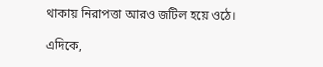থাকায় নিরাপত্তা আরও জটিল হয়ে ওঠে।

এদিকে,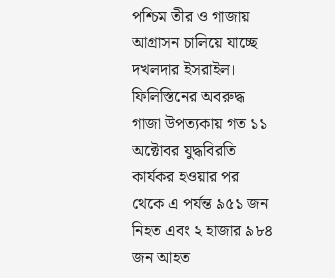পশ্চিম তীর ও গাজায় আগ্রাসন চালিয়ে যাচ্ছে দখলদার ইসরাইল। ফিলিস্তিনের অবরুদ্ধ গাজা উপত্যকায় গত ১১ অক্টোবর যুদ্ধবিরতি কার্যকর হওয়ার পর থেকে এ পর্যন্ত ৯৫১ জন নিহত এবং ২ হাজার ৯৮৪ জন আহত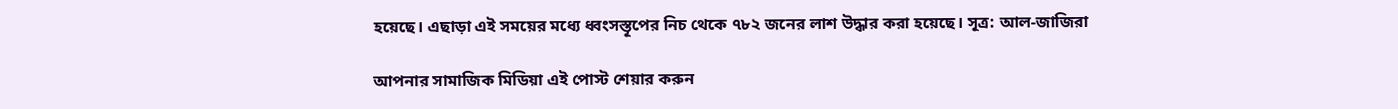হয়েছে। এছাড়া এই সময়ের মধ্যে ধ্বংসস্তূপের নিচ থেকে ৭৮২ জনের লাশ উদ্ধার করা হয়েছে। সূত্র: আল-জাজিরা

আপনার সামাজিক মিডিয়া এই পোস্ট শেয়ার করুন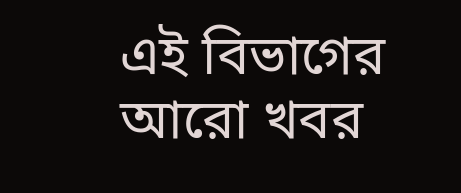এই বিভাগের আরো খবর